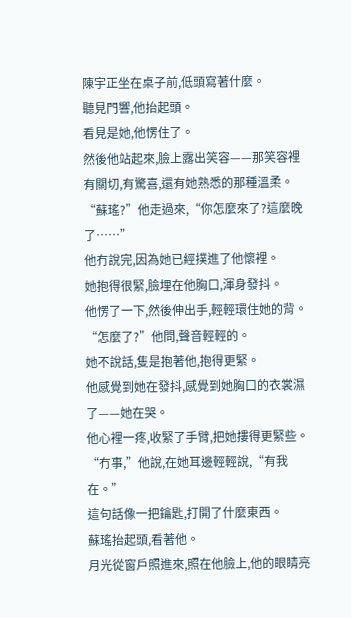陳宇正坐在桌子前,低頭寫著什麼。
聽見門響,他抬起頭。
看見是她,他愣住了。
然後他站起來,臉上露出笑容——那笑容裡有關切,有驚喜,還有她熟悉的那種溫柔。
“蘇瑤?”他走過來,“你怎麼來了?這麼晚了……”
他冇說完,因為她已經撲進了他懷裡。
她抱得很緊,臉埋在他胸口,渾身發抖。
他愣了一下,然後伸出手,輕輕環住她的背。
“怎麼了?”他問,聲音輕輕的。
她不說話,隻是抱著他,抱得更緊。
他感覺到她在發抖,感覺到她胸口的衣裳濕了——她在哭。
他心裡一疼,收緊了手臂,把她摟得更緊些。
“冇事,”他說,在她耳邊輕輕說,“有我在。”
這句話像一把鑰匙,打開了什麼東西。
蘇瑤抬起頭,看著他。
月光從窗戶照進來,照在他臉上,他的眼睛亮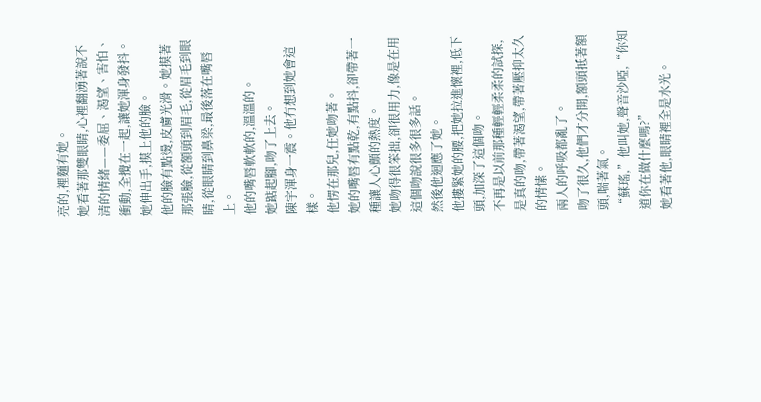亮的,裡麵有她。
她看著那雙眼睛,心裡翻湧著說不清的情緒——委屈、渴望、害怕、衝動,全攪在一起,讓她渾身發抖。
她伸出手,摸上他的臉。
他的臉有點燙,皮膚光滑。她摸著那張臉,從額頭到眉毛,從眉毛到眼睛,從眼睛到鼻梁,最後落在嘴唇上。
他的嘴唇軟軟的,溫溫的。
她踮起腳,吻了上去。
陳宇渾身一震。他冇想到她會這樣。
他愣在那兒,任她吻著。
她的嘴唇有點乾,有點抖,卻帶著一種讓人心顫的熱度。
她吻得很笨拙,卻很用力,像是在用這個吻說很多很多話。
然後他迴應了她。
他摟緊她的腰,把她拉進懷裡,低下頭,加深了這個吻。
不再是以前那種輕輕柔柔的試探,是真的吻,帶著渴望,帶著壓抑太久的情愫。
兩人的呼吸都亂了。
吻了很久,他們才分開,額頭抵著額頭,喘著氣。
“蘇瑤,”他叫她,聲音沙啞,“你知道你在做什麼嗎?”
她看著他,眼睛裡全是水光。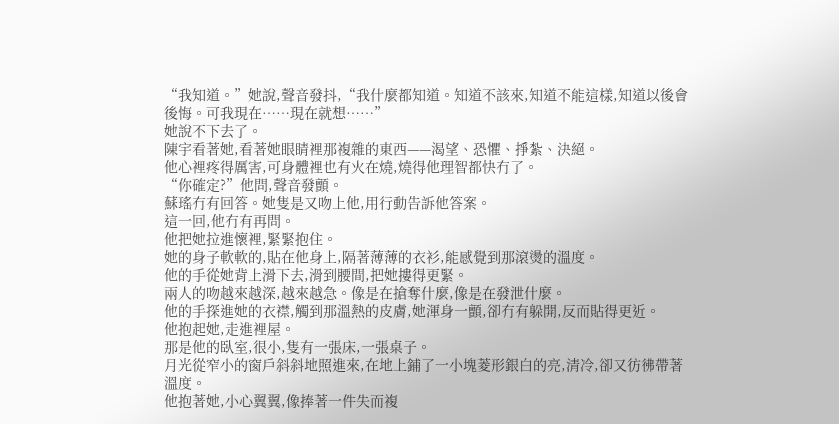“我知道。”她說,聲音發抖,“我什麼都知道。知道不該來,知道不能這樣,知道以後會後悔。可我現在……現在就想……”
她說不下去了。
陳宇看著她,看著她眼睛裡那複雜的東西——渴望、恐懼、掙紮、決絕。
他心裡疼得厲害,可身體裡也有火在燒,燒得他理智都快冇了。
“你確定?”他問,聲音發顫。
蘇瑤冇有回答。她隻是又吻上他,用行動告訴他答案。
這一回,他冇有再問。
他把她拉進懷裡,緊緊抱住。
她的身子軟軟的,貼在他身上,隔著薄薄的衣衫,能感覺到那滾燙的溫度。
他的手從她背上滑下去,滑到腰間,把她摟得更緊。
兩人的吻越來越深,越來越急。像是在搶奪什麼,像是在發泄什麼。
他的手探進她的衣襟,觸到那溫熱的皮膚,她渾身一顫,卻冇有躲開,反而貼得更近。
他抱起她,走進裡屋。
那是他的臥室,很小,隻有一張床,一張桌子。
月光從窄小的窗戶斜斜地照進來,在地上鋪了一小塊菱形銀白的亮,清冷,卻又彷彿帶著溫度。
他抱著她,小心翼翼,像捧著一件失而複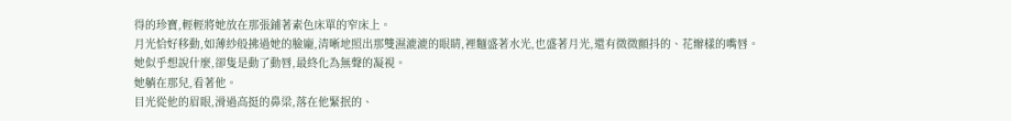得的珍寶,輕輕將她放在那張鋪著素色床單的窄床上。
月光恰好移動,如薄紗般拂過她的臉龐,清晰地照出那雙濕漉漉的眼睛,裡麵盛著水光,也盛著月光,還有微微顫抖的、花瓣樣的嘴唇。
她似乎想說什麼,卻隻是動了動唇,最終化為無聲的凝視。
她躺在那兒,看著他。
目光從他的眉眼,滑過高挺的鼻梁,落在他緊抿的、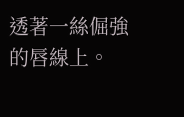透著一絲倔強的唇線上。